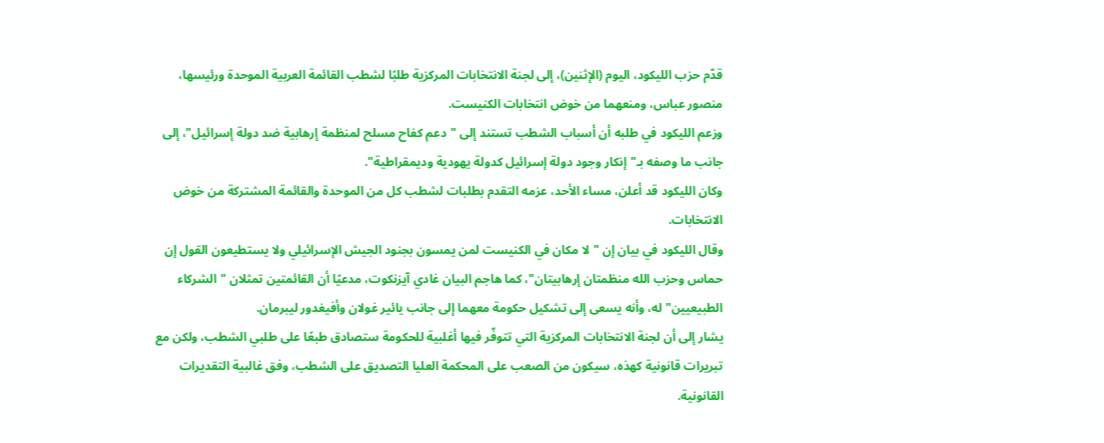قدّم حزب الليكود، اليوم (الإثنين)، إلى لجنة الانتخابات المركزية طلبًا لشطب القائمة العربية الموحدة ورئيسها، منصور عباس، ومنعهما من خوض انتخابات الكنيست.
وزعم الليكود في طلبه أن أسباب الشطب تستند إلى "دعم كفاح مسلح لمنظمة إرهابية ضد دولة إسرائيل"، إلى جانب ما وصفه بـ"إنكار وجود دولة إسرائيل كدولة يهودية وديمقراطية".
وكان الليكود قد أعلن، مساء الأحد، عزمه التقدم بطلبات لشطب كل من الموحدة والقائمة المشتركة من خوض الانتخابات.
وقال الليكود في بيان إن "لا مكان في الكنيست لمن يمسون بجنود الجيش الإسرائيلي ولا يستطيعون القول إن حماس وحزب الله منظمتان إرهابيتان"، كما هاجم البيان غادي آيزنكوت، مدعيًا أن القائمتين تمثلان "الشركاء الطبيعيين" له، وأنه يسعى إلى تشكيل حكومة معهما إلى جانب يائير غولان وأفيغدور ليبرمان.
يشار إلى أن لجنة الانتخابات المركزية التي تتوفّر فيها أغلبية للحكومة ستصادق طبعًا على طلبي الشطب، ولكن مع تبريرات قانونية كهذه، سيكون من الصعب على المحكمة العليا التصديق على الشطب، وفق غالبية التقديرات القانونية.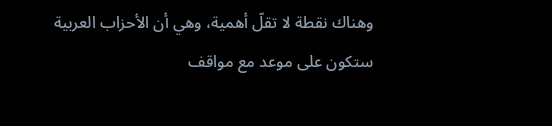وهناك نقطة لا تقلّ أهمية، وهي أن الأحزاب العربية ستكون على موعد مع مواقف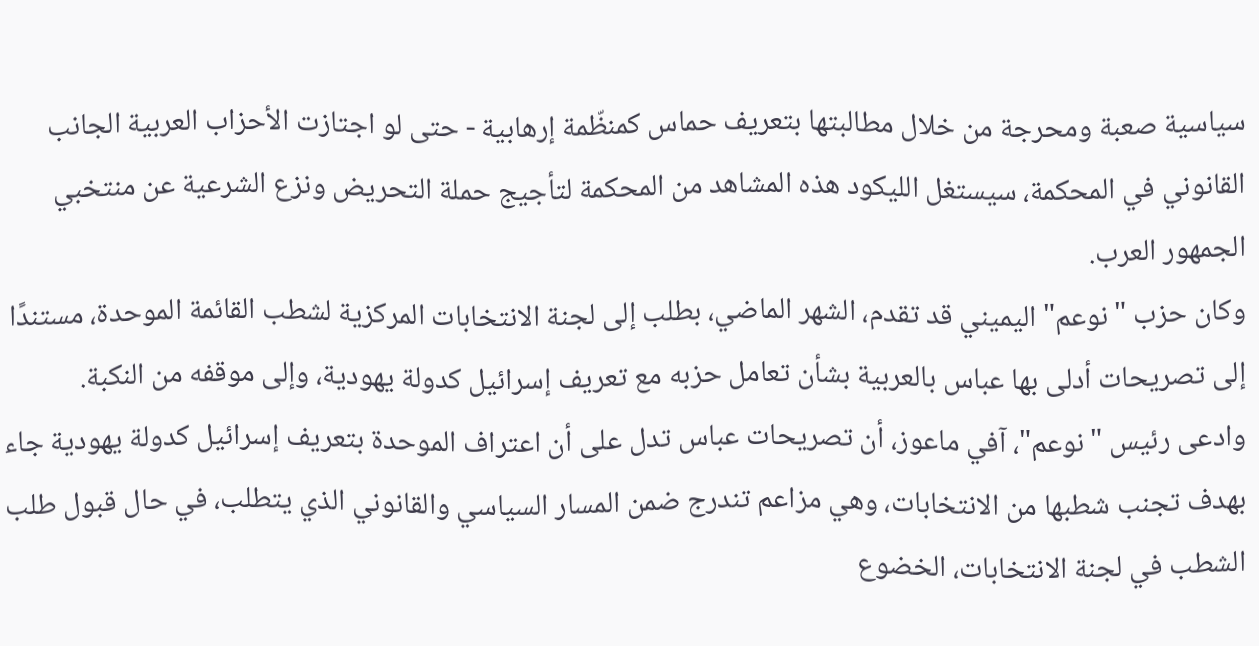سياسية صعبة ومحرجة من خلال مطالبتها بتعريف حماس كمنظّمة إرهابية - حتى لو اجتازت الأحزاب العربية الجانب القانوني في المحكمة، سيستغل الليكود هذه المشاهد من المحكمة لتأجيج حملة التحريض ونزع الشرعية عن منتخبي الجمهور العرب.
وكان حزب "نوعم" اليميني قد تقدم، الشهر الماضي، بطلب إلى لجنة الانتخابات المركزية لشطب القائمة الموحدة، مستندًا إلى تصريحات أدلى بها عباس بالعربية بشأن تعامل حزبه مع تعريف إسرائيل كدولة يهودية، وإلى موقفه من النكبة.
وادعى رئيس "نوعم"، آفي ماعوز، أن تصريحات عباس تدل على أن اعتراف الموحدة بتعريف إسرائيل كدولة يهودية جاء بهدف تجنب شطبها من الانتخابات، وهي مزاعم تندرج ضمن المسار السياسي والقانوني الذي يتطلب، في حال قبول طلب الشطب في لجنة الانتخابات، الخضوع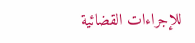للإجراءات القضائية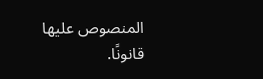المنصوص عليها قانونًا.